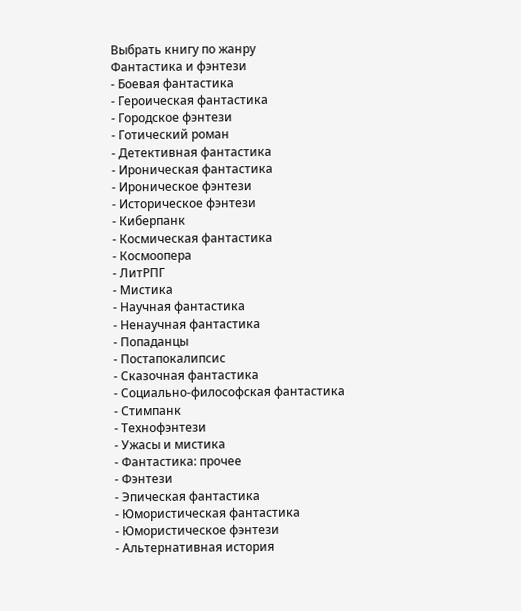Выбрать книгу по жанру
Фантастика и фэнтези
- Боевая фантастика
- Героическая фантастика
- Городское фэнтези
- Готический роман
- Детективная фантастика
- Ироническая фантастика
- Ироническое фэнтези
- Историческое фэнтези
- Киберпанк
- Космическая фантастика
- Космоопера
- ЛитРПГ
- Мистика
- Научная фантастика
- Ненаучная фантастика
- Попаданцы
- Постапокалипсис
- Сказочная фантастика
- Социально-философская фантастика
- Стимпанк
- Технофэнтези
- Ужасы и мистика
- Фантастика: прочее
- Фэнтези
- Эпическая фантастика
- Юмористическая фантастика
- Юмористическое фэнтези
- Альтернативная история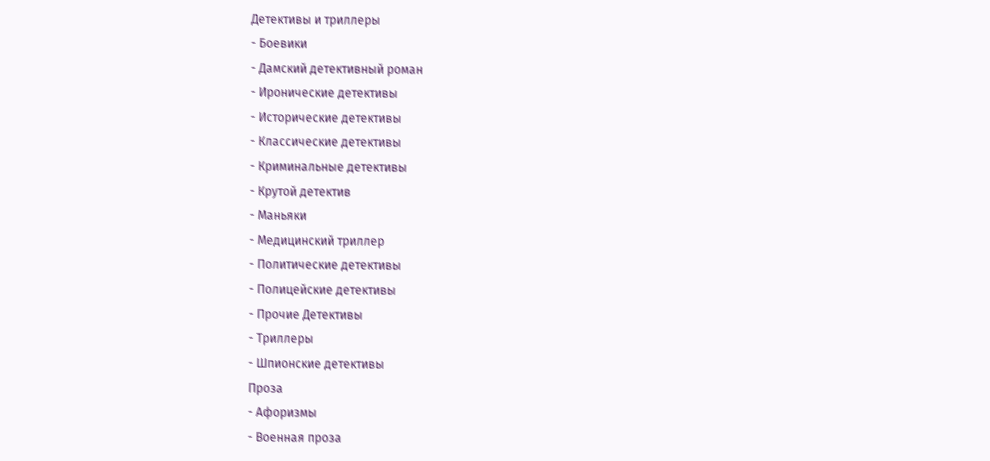Детективы и триллеры
- Боевики
- Дамский детективный роман
- Иронические детективы
- Исторические детективы
- Классические детективы
- Криминальные детективы
- Крутой детектив
- Маньяки
- Медицинский триллер
- Политические детективы
- Полицейские детективы
- Прочие Детективы
- Триллеры
- Шпионские детективы
Проза
- Афоризмы
- Военная проза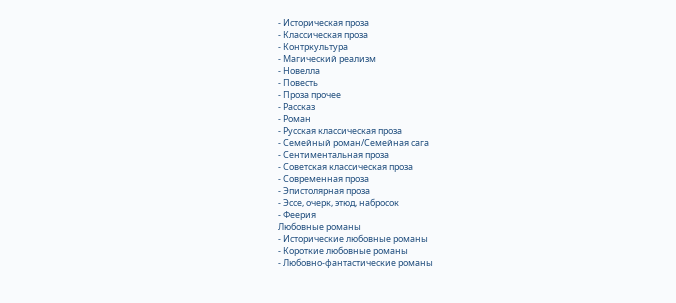- Историческая проза
- Классическая проза
- Контркультура
- Магический реализм
- Новелла
- Повесть
- Проза прочее
- Рассказ
- Роман
- Русская классическая проза
- Семейный роман/Семейная сага
- Сентиментальная проза
- Советская классическая проза
- Современная проза
- Эпистолярная проза
- Эссе, очерк, этюд, набросок
- Феерия
Любовные романы
- Исторические любовные романы
- Короткие любовные романы
- Любовно-фантастические романы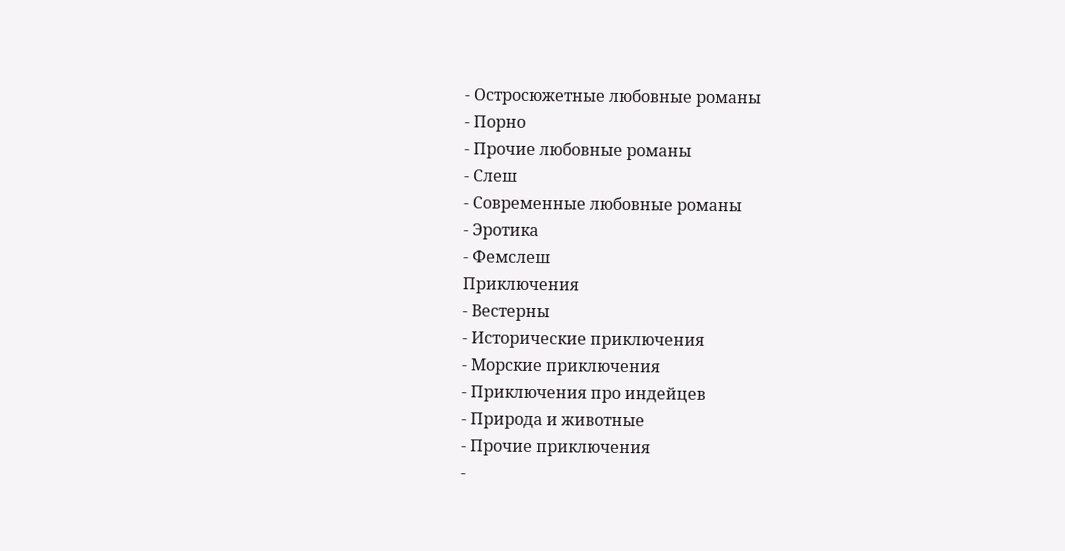- Остросюжетные любовные романы
- Порно
- Прочие любовные романы
- Слеш
- Современные любовные романы
- Эротика
- Фемслеш
Приключения
- Вестерны
- Исторические приключения
- Морские приключения
- Приключения про индейцев
- Природа и животные
- Прочие приключения
-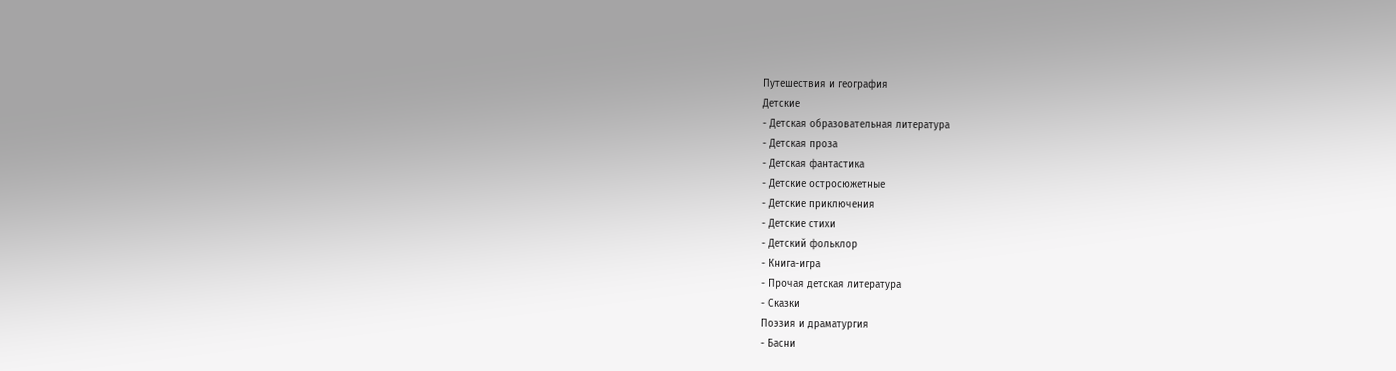Путешествия и география
Детские
- Детская образовательная литература
- Детская проза
- Детская фантастика
- Детские остросюжетные
- Детские приключения
- Детские стихи
- Детский фольклор
- Книга-игра
- Прочая детская литература
- Сказки
Поэзия и драматургия
- Басни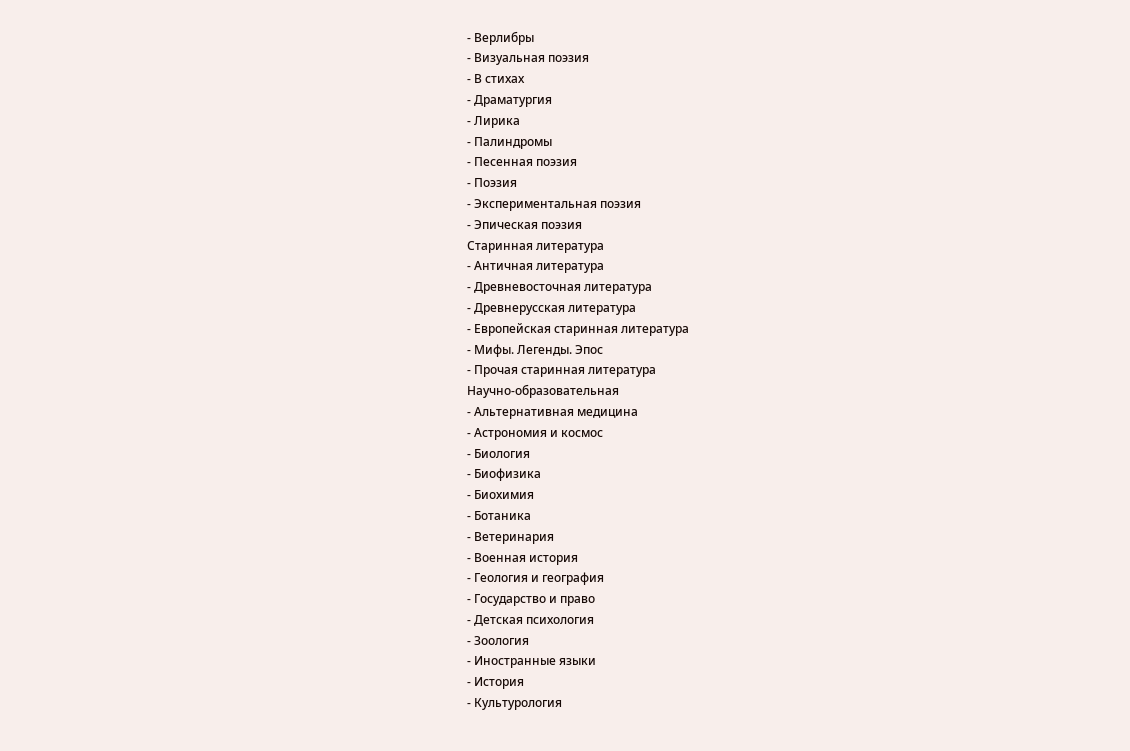- Верлибры
- Визуальная поэзия
- В стихах
- Драматургия
- Лирика
- Палиндромы
- Песенная поэзия
- Поэзия
- Экспериментальная поэзия
- Эпическая поэзия
Старинная литература
- Античная литература
- Древневосточная литература
- Древнерусская литература
- Европейская старинная литература
- Мифы. Легенды. Эпос
- Прочая старинная литература
Научно-образовательная
- Альтернативная медицина
- Астрономия и космос
- Биология
- Биофизика
- Биохимия
- Ботаника
- Ветеринария
- Военная история
- Геология и география
- Государство и право
- Детская психология
- Зоология
- Иностранные языки
- История
- Культурология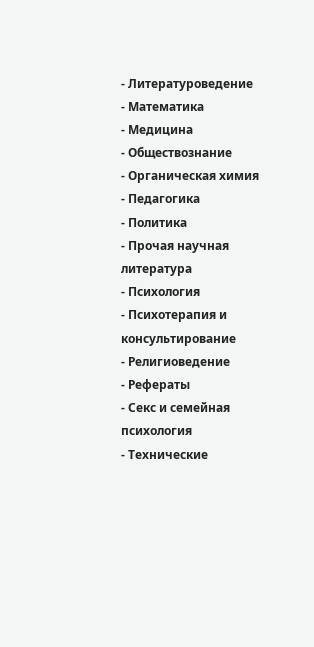- Литературоведение
- Математика
- Медицина
- Обществознание
- Органическая химия
- Педагогика
- Политика
- Прочая научная литература
- Психология
- Психотерапия и консультирование
- Религиоведение
- Рефераты
- Секс и семейная психология
- Технические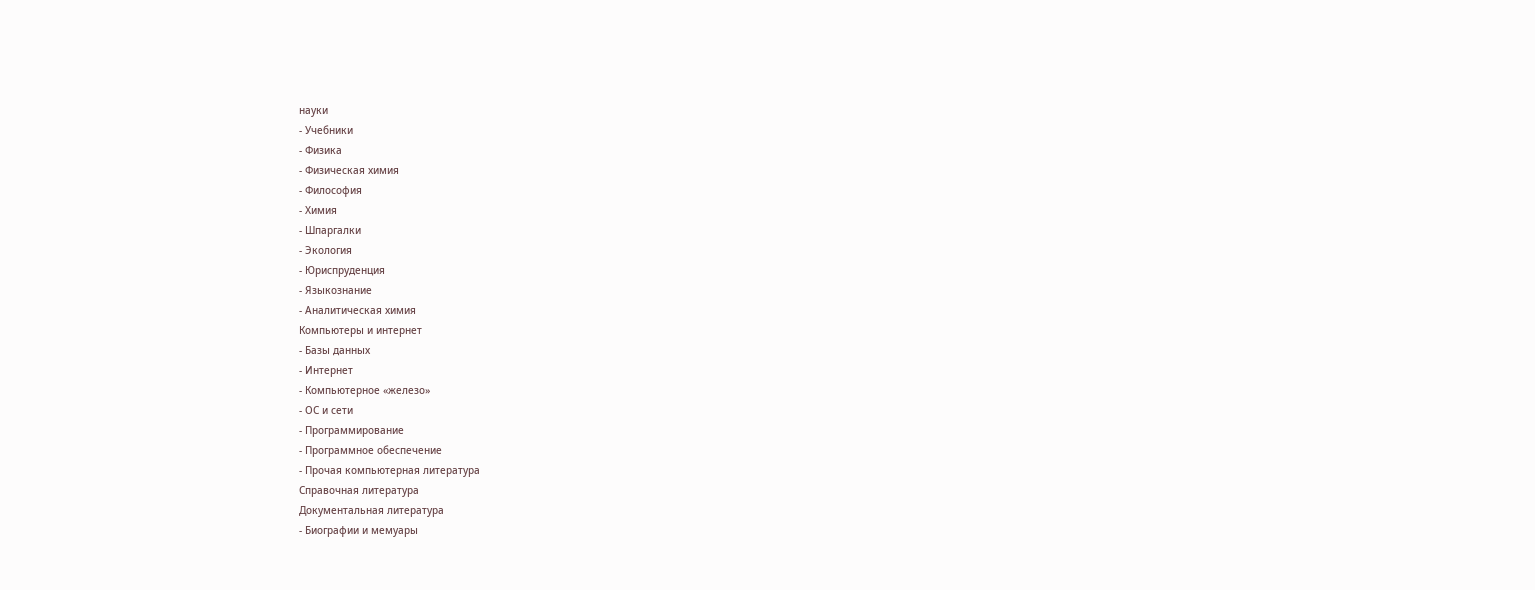науки
- Учебники
- Физика
- Физическая химия
- Философия
- Химия
- Шпаргалки
- Экология
- Юриспруденция
- Языкознание
- Аналитическая химия
Компьютеры и интернет
- Базы данных
- Интернет
- Компьютерное «железо»
- ОС и сети
- Программирование
- Программное обеспечение
- Прочая компьютерная литература
Справочная литература
Документальная литература
- Биографии и мемуары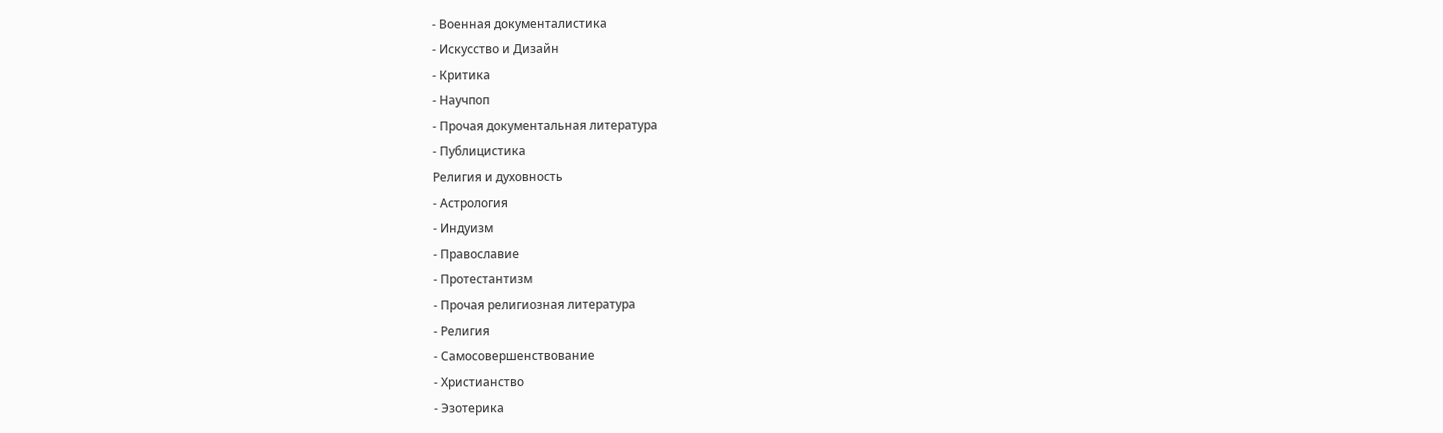- Военная документалистика
- Искусство и Дизайн
- Критика
- Научпоп
- Прочая документальная литература
- Публицистика
Религия и духовность
- Астрология
- Индуизм
- Православие
- Протестантизм
- Прочая религиозная литература
- Религия
- Самосовершенствование
- Христианство
- Эзотерика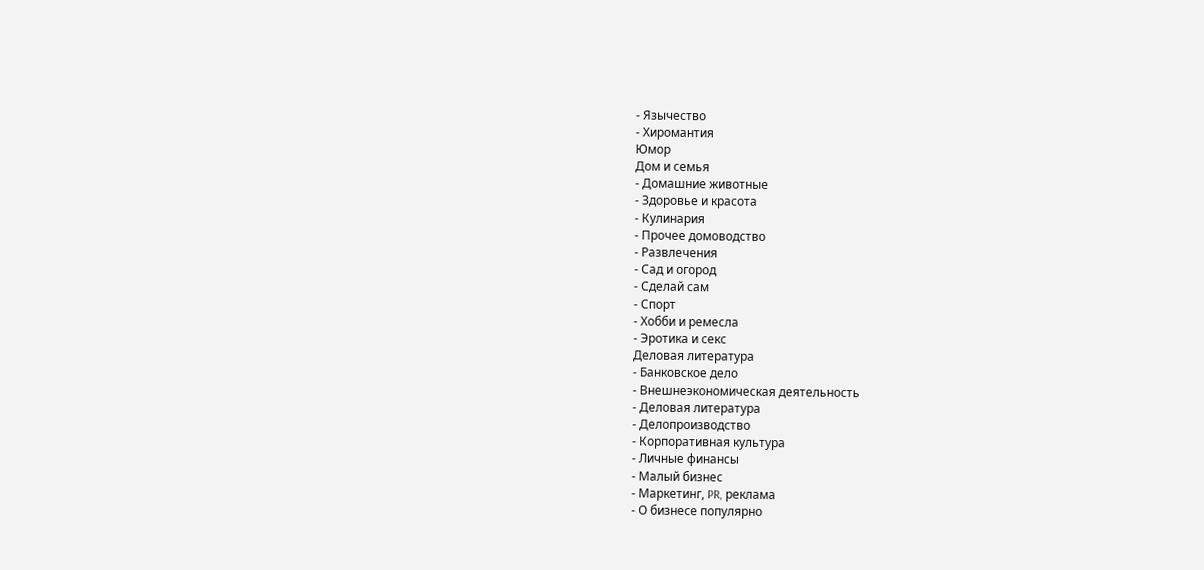- Язычество
- Хиромантия
Юмор
Дом и семья
- Домашние животные
- Здоровье и красота
- Кулинария
- Прочее домоводство
- Развлечения
- Сад и огород
- Сделай сам
- Спорт
- Хобби и ремесла
- Эротика и секс
Деловая литература
- Банковское дело
- Внешнеэкономическая деятельность
- Деловая литература
- Делопроизводство
- Корпоративная культура
- Личные финансы
- Малый бизнес
- Маркетинг, PR, реклама
- О бизнесе популярно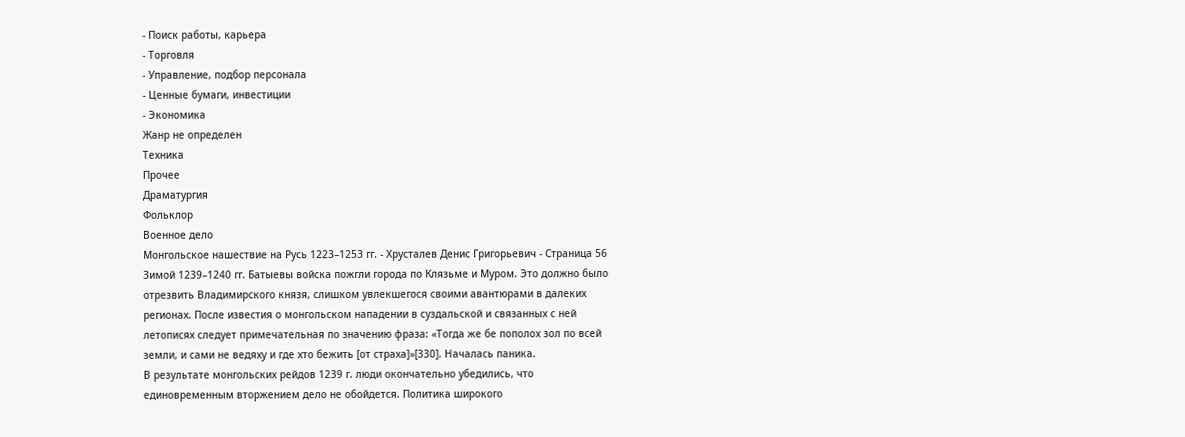- Поиск работы, карьера
- Торговля
- Управление, подбор персонала
- Ценные бумаги, инвестиции
- Экономика
Жанр не определен
Техника
Прочее
Драматургия
Фольклор
Военное дело
Монгольское нашествие на Русь 1223–1253 гг. - Хрусталев Денис Григорьевич - Страница 56
Зимой 1239–1240 гг. Батыевы войска пожгли города по Клязьме и Муром. Это должно было отрезвить Владимирского князя, слишком увлекшегося своими авантюрами в далеких регионах. После известия о монгольском нападении в суздальской и связанных с ней летописях следует примечательная по значению фраза: «Тогда же бе пополох зол по всей земли, и сами не ведяху и где хто бежить [от страха]»[330]. Началась паника.
В результате монгольских рейдов 1239 г. люди окончательно убедились, что единовременным вторжением дело не обойдется. Политика широкого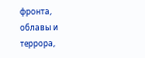фронта, облавы и террора,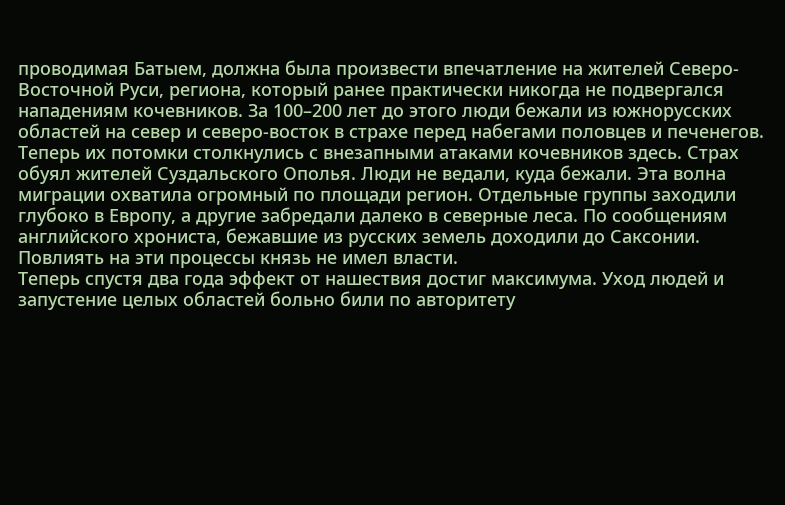проводимая Батыем, должна была произвести впечатление на жителей Северо-Восточной Руси, региона, который ранее практически никогда не подвергался нападениям кочевников. За 100–200 лет до этого люди бежали из южнорусских областей на север и северо-восток в страхе перед набегами половцев и печенегов. Теперь их потомки столкнулись с внезапными атаками кочевников здесь. Страх обуял жителей Суздальского Ополья. Люди не ведали, куда бежали. Эта волна миграции охватила огромный по площади регион. Отдельные группы заходили глубоко в Европу, а другие забредали далеко в северные леса. По сообщениям английского хрониста, бежавшие из русских земель доходили до Саксонии. Повлиять на эти процессы князь не имел власти.
Теперь спустя два года эффект от нашествия достиг максимума. Уход людей и запустение целых областей больно били по авторитету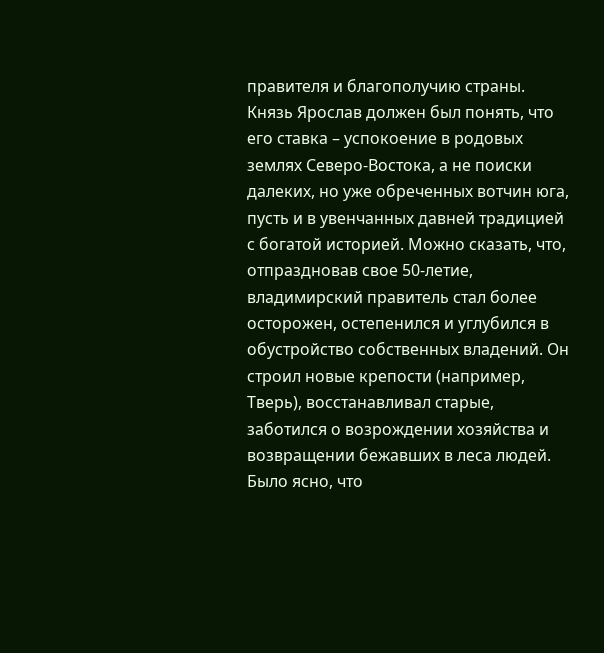правителя и благополучию страны. Князь Ярослав должен был понять, что его ставка – успокоение в родовых землях Северо-Востока, а не поиски далеких, но уже обреченных вотчин юга, пусть и в увенчанных давней традицией с богатой историей. Можно сказать, что, отпраздновав свое 50-летие, владимирский правитель стал более осторожен, остепенился и углубился в обустройство собственных владений. Он строил новые крепости (например, Тверь), восстанавливал старые, заботился о возрождении хозяйства и возвращении бежавших в леса людей. Было ясно, что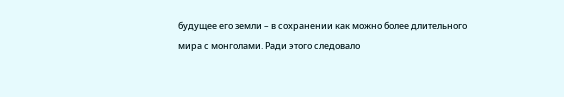будущее его земли – в сохранении как можно более длительного мира с монголами. Ради этого следовало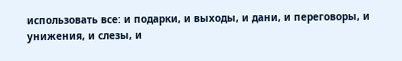использовать все: и подарки, и выходы, и дани, и переговоры, и унижения, и слезы, и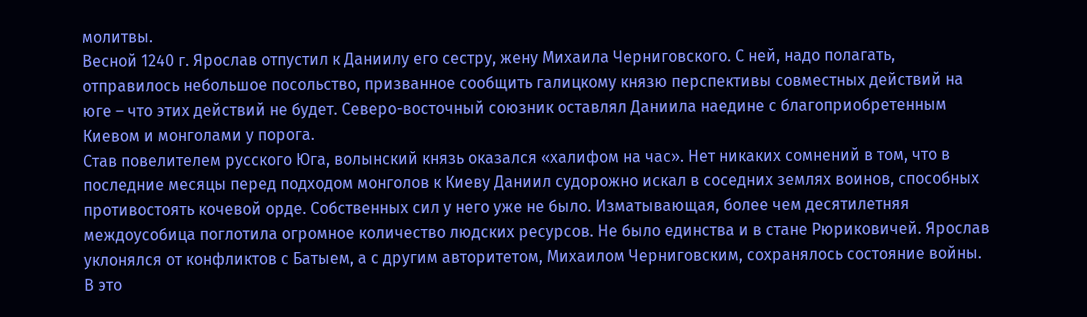молитвы.
Весной 1240 г. Ярослав отпустил к Даниилу его сестру, жену Михаила Черниговского. С ней, надо полагать, отправилось небольшое посольство, призванное сообщить галицкому князю перспективы совместных действий на юге – что этих действий не будет. Северо-восточный союзник оставлял Даниила наедине с благоприобретенным Киевом и монголами у порога.
Став повелителем русского Юга, волынский князь оказался «халифом на час». Нет никаких сомнений в том, что в последние месяцы перед подходом монголов к Киеву Даниил судорожно искал в соседних землях воинов, способных противостоять кочевой орде. Собственных сил у него уже не было. Изматывающая, более чем десятилетняя междоусобица поглотила огромное количество людских ресурсов. Не было единства и в стане Рюриковичей. Ярослав уклонялся от конфликтов с Батыем, а с другим авторитетом, Михаилом Черниговским, сохранялось состояние войны.
В это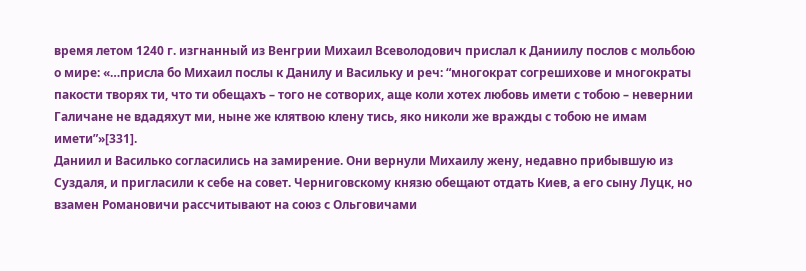время летом 1240 г. изгнанный из Венгрии Михаил Всеволодович прислал к Даниилу послов с мольбою о мире: «…присла бо Михаил послы к Данилу и Васильку и реч: “многократ согрешихове и многократы пакости творях ти, что ти обещахъ – того не сотворих, аще коли хотех любовь имети с тобою – невернии Галичане не вдадяхут ми, ныне же клятвою клену тись, яко николи же вражды с тобою не имам имети”»[331].
Даниил и Василько согласились на замирение. Они вернули Михаилу жену, недавно прибывшую из Суздаля, и пригласили к себе на совет. Черниговскому князю обещают отдать Киев, а его сыну Луцк, но взамен Романовичи рассчитывают на союз с Ольговичами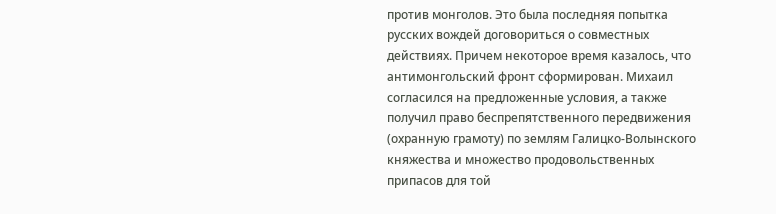против монголов. Это была последняя попытка русских вождей договориться о совместных действиях. Причем некоторое время казалось, что антимонгольский фронт сформирован. Михаил согласился на предложенные условия, а также получил право беспрепятственного передвижения (охранную грамоту) по землям Галицко-Волынского княжества и множество продовольственных припасов для той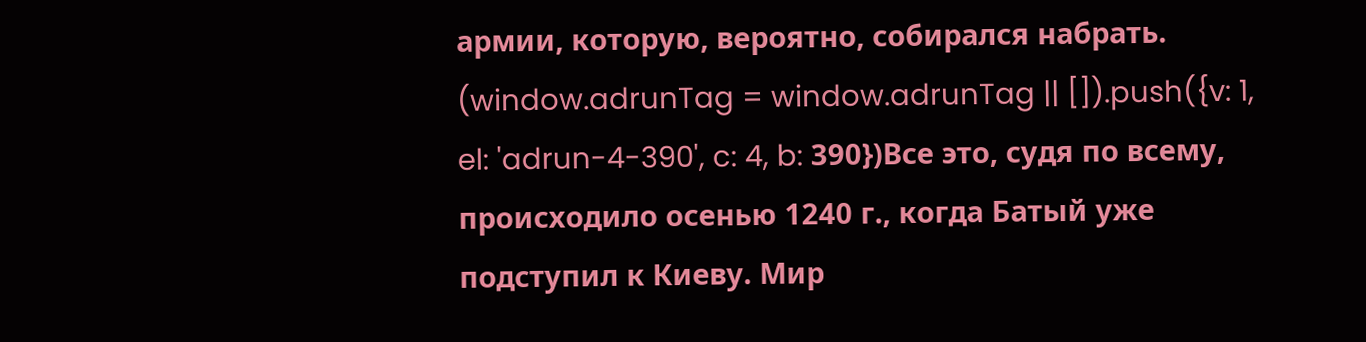армии, которую, вероятно, собирался набрать.
(window.adrunTag = window.adrunTag || []).push({v: 1, el: 'adrun-4-390', c: 4, b: 390})Все это, судя по всему, происходило осенью 1240 г., когда Батый уже подступил к Киеву. Мир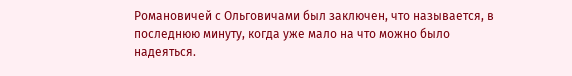Романовичей с Ольговичами был заключен, что называется, в последнюю минуту, когда уже мало на что можно было надеяться.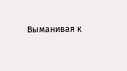Выманивая к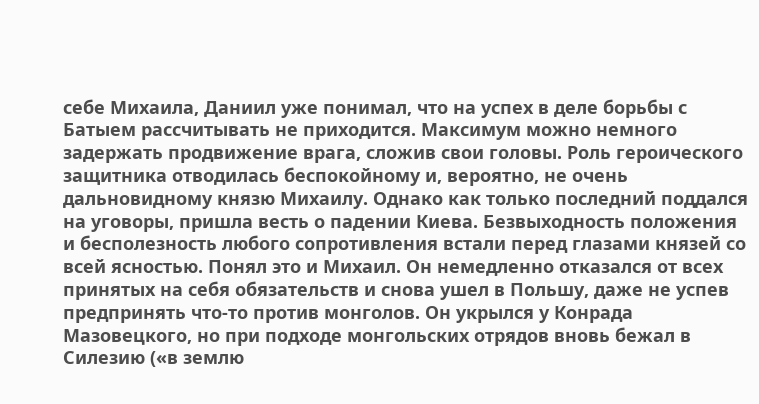себе Михаила, Даниил уже понимал, что на успех в деле борьбы с Батыем рассчитывать не приходится. Максимум можно немного задержать продвижение врага, сложив свои головы. Роль героического защитника отводилась беспокойному и, вероятно, не очень дальновидному князю Михаилу. Однако как только последний поддался на уговоры, пришла весть о падении Киева. Безвыходность положения и бесполезность любого сопротивления встали перед глазами князей со всей ясностью. Понял это и Михаил. Он немедленно отказался от всех принятых на себя обязательств и снова ушел в Польшу, даже не успев предпринять что-то против монголов. Он укрылся у Конрада Мазовецкого, но при подходе монгольских отрядов вновь бежал в Силезию («в землю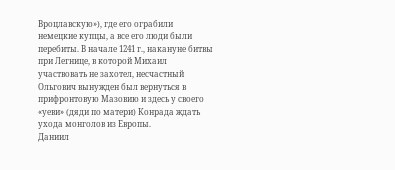Вроцлавскую»), где его ограбили немецкие купцы, а все его люди были перебиты. В начале 1241 г., накануне битвы при Легнице, в которой Михаил участвовать не захотел, несчастный Ольгович вынужден был вернуться в прифронтовую Мазовию и здесь у своего «уеви» (дяди по матери) Конрада ждать ухода монголов из Европы.
Даниил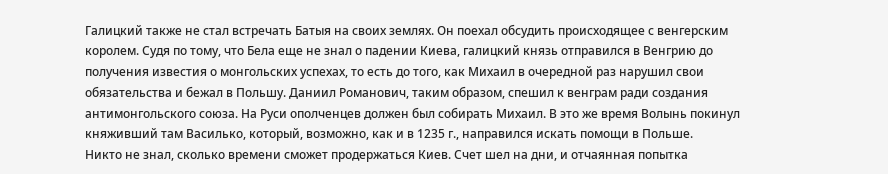Галицкий также не стал встречать Батыя на своих землях. Он поехал обсудить происходящее с венгерским королем. Судя по тому, что Бела еще не знал о падении Киева, галицкий князь отправился в Венгрию до получения известия о монгольских успехах, то есть до того, как Михаил в очередной раз нарушил свои обязательства и бежал в Польшу. Даниил Романович, таким образом, спешил к венграм ради создания антимонгольского союза. На Руси ополченцев должен был собирать Михаил. В это же время Волынь покинул княживший там Василько, который, возможно, как и в 1235 г., направился искать помощи в Польше.
Никто не знал, сколько времени сможет продержаться Киев. Счет шел на дни, и отчаянная попытка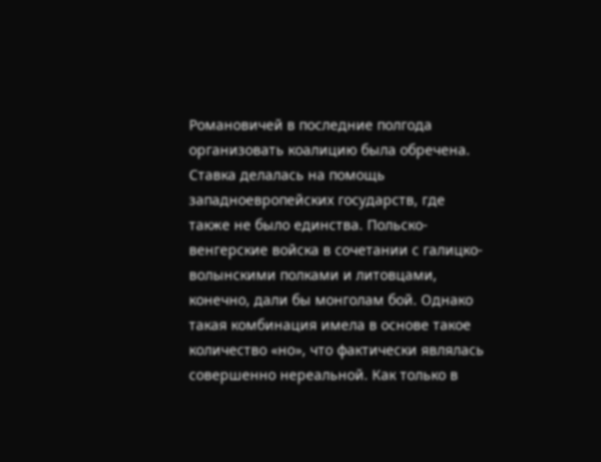Романовичей в последние полгода организовать коалицию была обречена. Ставка делалась на помощь западноевропейских государств, где также не было единства. Польско-венгерские войска в сочетании с галицко-волынскими полками и литовцами, конечно, дали бы монголам бой. Однако такая комбинация имела в основе такое количество «но», что фактически являлась совершенно нереальной. Как только в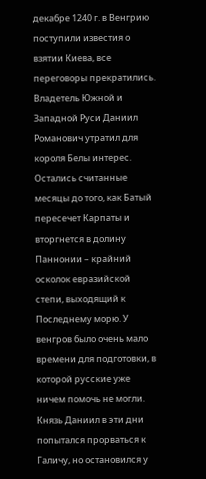декабре 1240 г. в Венгрию поступили известия о взятии Киева, все переговоры прекратились. Владетель Южной и Западной Руси Даниил Романович утратил для короля Белы интерес. Остались считанные месяцы до того, как Батый пересечет Карпаты и вторгнется в долину Паннонии – крайний осколок евразийской степи, выходящий к Последнему морю. У венгров было очень мало времени для подготовки, в которой русские уже ничем помочь не могли.
Князь Даниил в эти дни попытался прорваться к Галичу, но остановился у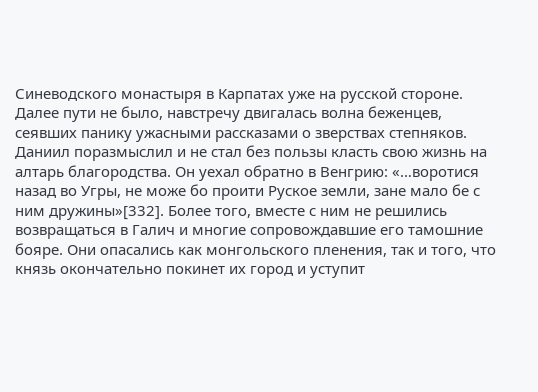Синеводского монастыря в Карпатах уже на русской стороне. Далее пути не было, навстречу двигалась волна беженцев, сеявших панику ужасными рассказами о зверствах степняков. Даниил поразмыслил и не стал без пользы класть свою жизнь на алтарь благородства. Он уехал обратно в Венгрию: «…воротися назад во Угры, не може бо проити Руское земли, зане мало бе с ним дружины»[332]. Более того, вместе с ним не решились возвращаться в Галич и многие сопровождавшие его тамошние бояре. Они опасались как монгольского пленения, так и того, что князь окончательно покинет их город и уступит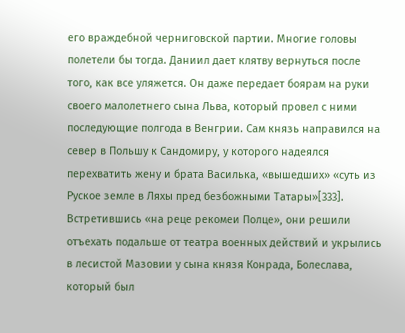его враждебной черниговской партии. Многие головы полетели бы тогда. Даниил дает клятву вернуться после того, как все уляжется. Он даже передает боярам на руки своего малолетнего сына Льва, который провел с ними последующие полгода в Венгрии. Сам князь направился на север в Польшу к Сандомиру, у которого надеялся перехватить жену и брата Василька, «вышедших» «суть из Руское земле в Ляхы пред безбожными Татары»[333]. Встретившись «на реце рекомеи Полце», они решили отъехать подальше от театра военных действий и укрылись в лесистой Мазовии у сына князя Конрада, Болеслава, который был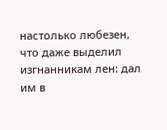настолько любезен, что даже выделил изгнанникам лен: дал им в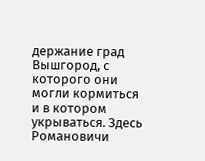держание град Вышгород, с которого они могли кормиться и в котором укрываться. Здесь Романовичи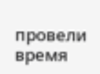провели время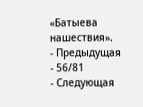«Батыева нашествия».
- Предыдущая
- 56/81
- Следующая